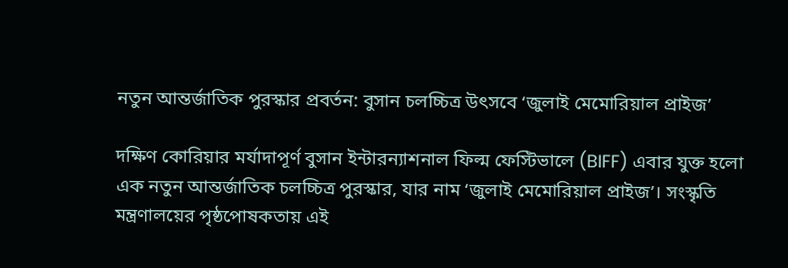নতুন আন্তর্জাতিক পুরস্কার প্রবর্তন: বুসান চলচ্চিত্র উৎসবে ‘জুলাই মেমোরিয়াল প্রাইজ’

দক্ষিণ কোরিয়ার মর্যাদাপূর্ণ বুসান ইন্টারন্যাশনাল ফিল্ম ফেস্টিভালে (BIFF) এবার যুক্ত হলো এক নতুন আন্তর্জাতিক চলচ্চিত্র পুরস্কার, যার নাম ‘জুলাই মেমোরিয়াল প্রাইজ’। সংস্কৃতি মন্ত্রণালয়ের পৃষ্ঠপোষকতায় এই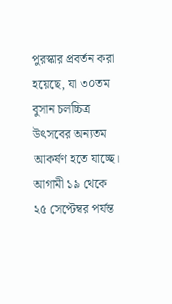পুরস্কার প্রবর্তন করা হয়েছে, যা ৩০তম বুসান চলচ্চিত্র উৎসবের অন্যতম আকর্ষণ হতে যাচ্ছে। আগামী ১৯ থেকে ২৫ সেপ্টেম্বর পর্যন্ত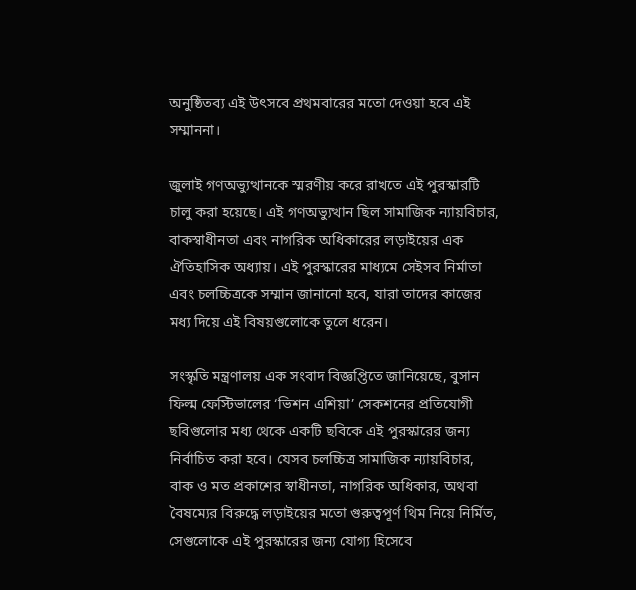অনুষ্ঠিতব্য এই উৎসবে প্রথমবারের মতো দেওয়া হবে এই সম্মাননা।

জুলাই গণঅভ্যুত্থানকে স্মরণীয় করে রাখতে এই পুরস্কারটি চালু করা হয়েছে। এই গণঅভ্যুত্থান ছিল সামাজিক ন্যায়বিচার, বাকস্বাধীনতা এবং নাগরিক অধিকারের লড়াইয়ের এক ঐতিহাসিক অধ্যায়। এই পুরস্কারের মাধ্যমে সেইসব নির্মাতা এবং চলচ্চিত্রকে সম্মান জানানো হবে, যারা তাদের কাজের মধ্য দিয়ে এই বিষয়গুলোকে তুলে ধরেন।

সংস্কৃতি মন্ত্রণালয় এক সংবাদ বিজ্ঞপ্তিতে জানিয়েছে, বুসান ফিল্ম ফেস্টিভালের ‘ভিশন এশিয়া’ সেকশনের প্রতিযোগী ছবিগুলোর মধ্য থেকে একটি ছবিকে এই পুরস্কারের জন্য নির্বাচিত করা হবে। যেসব চলচ্চিত্র সামাজিক ন্যায়বিচার, বাক ও মত প্রকাশের স্বাধীনতা, নাগরিক অধিকার, অথবা বৈষম্যের বিরুদ্ধে লড়াইয়ের মতো গুরুত্বপূর্ণ থিম নিয়ে নির্মিত, সেগুলোকে এই পুরস্কারের জন্য যোগ্য হিসেবে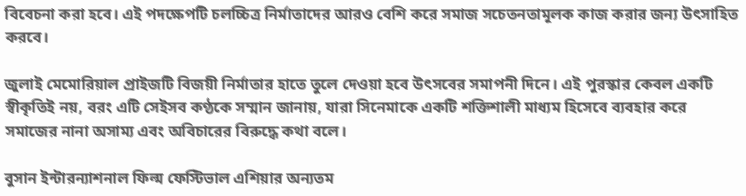বিবেচনা করা হবে। এই পদক্ষেপটি চলচ্চিত্র নির্মাতাদের আরও বেশি করে সমাজ সচেতনতামূলক কাজ করার জন্য উৎসাহিত করবে।

জুলাই মেমোরিয়াল প্রাইজটি বিজয়ী নির্মাতার হাতে তুলে দেওয়া হবে উৎসবের সমাপনী দিনে। এই পুরস্কার কেবল একটি স্বীকৃতিই নয়, বরং এটি সেইসব কণ্ঠকে সম্মান জানায়, যারা সিনেমাকে একটি শক্তিশালী মাধ্যম হিসেবে ব্যবহার করে সমাজের নানা অসাম্য এবং অবিচারের বিরুদ্ধে কথা বলে।

বুসান ইন্টারন্যাশনাল ফিল্ম ফেস্টিভাল এশিয়ার অন্যতম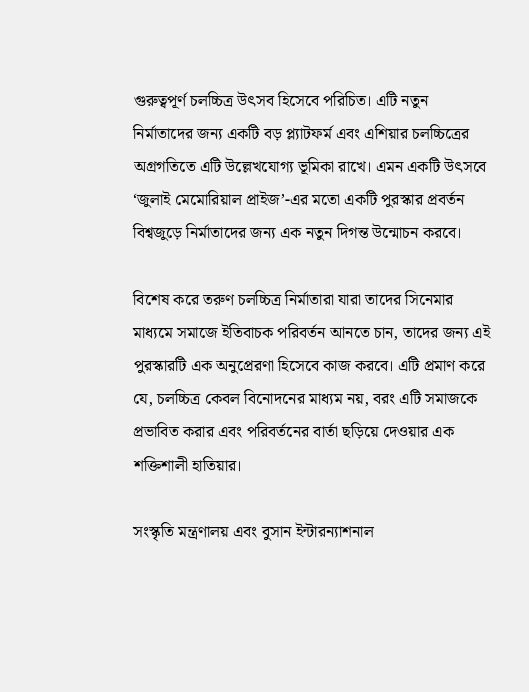গুরুত্বপূর্ণ চলচ্চিত্র উৎসব হিসেবে পরিচিত। এটি নতুন নির্মাতাদের জন্য একটি বড় প্ল্যাটফর্ম এবং এশিয়ার চলচ্চিত্রের অগ্রগতিতে এটি উল্লেখযোগ্য ভূমিকা রাখে। এমন একটি উৎসবে ‘জুলাই মেমোরিয়াল প্রাইজ’-এর মতো একটি পুরস্কার প্রবর্তন বিশ্বজুড়ে নির্মাতাদের জন্য এক নতুন দিগন্ত উন্মোচন করবে।

বিশেষ করে তরুণ চলচ্চিত্র নির্মাতারা যারা তাদের সিনেমার মাধ্যমে সমাজে ইতিবাচক পরিবর্তন আনতে চান, তাদের জন্য এই পুরস্কারটি এক অনুপ্রেরণা হিসেবে কাজ করবে। এটি প্রমাণ করে যে, চলচ্চিত্র কেবল বিনোদনের মাধ্যম নয়, বরং এটি সমাজকে প্রভাবিত করার এবং পরিবর্তনের বার্তা ছড়িয়ে দেওয়ার এক শক্তিশালী হাতিয়ার।

সংস্কৃতি মন্ত্রণালয় এবং বুসান ইন্টারন্যাশনাল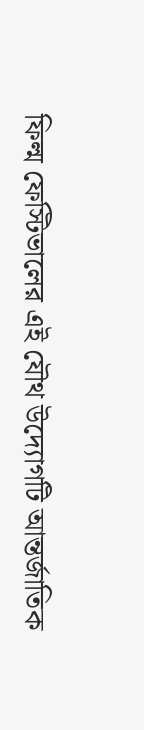ফিল্ম ফেস্টিভালের এই যৌথ উদ্যোগটি আন্তর্জাতিক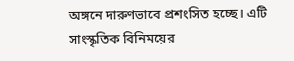অঙ্গনে দারুণভাবে প্রশংসিত হচ্ছে। এটি সাংস্কৃতিক বিনিময়ের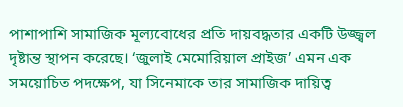পাশাপাশি সামাজিক মূল্যবোধের প্রতি দায়বদ্ধতার একটি উজ্জ্বল দৃষ্টান্ত স্থাপন করেছে। ‘জুলাই মেমোরিয়াল প্রাইজ’ এমন এক সময়োচিত পদক্ষেপ, যা সিনেমাকে তার সামাজিক দায়িত্ব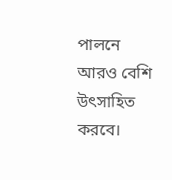পালনে আরও বেশি উৎসাহিত করবে।